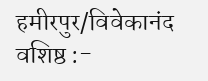हमीरपुर/विवेकानंद वशिष्ठ :-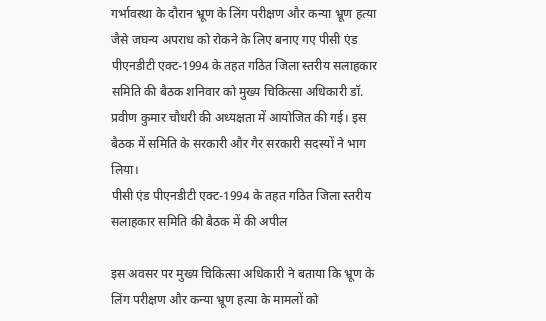गर्भावस्था के दौरान भ्रूण के लिंग परीक्षण और कन्या भ्रूण हत्या जैसे जघन्य अपराध को रोकने के लिए बनाए गए पीसी एंड पीएनडीटी एक्ट-1994 के तहत गठित जिला स्तरीय सलाहकार समिति की बैठक शनिवार को मुख्य चिकित्सा अधिकारी डॉ. प्रवीण कुमार चौधरी की अध्यक्षता में आयोजित की गई। इस बैठक में समिति के सरकारी और गैर सरकारी सदस्यों ने भाग लिया।
पीसी एंड पीएनडीटी एक्ट-1994 के तहत गठित जिला स्तरीय सलाहकार समिति की बैठक में की अपील

इस अवसर पर मुख्य चिकित्सा अधिकारी ने बताया कि भ्रूण के लिंग परीक्षण और कन्या भ्रूण हत्या के मामलों को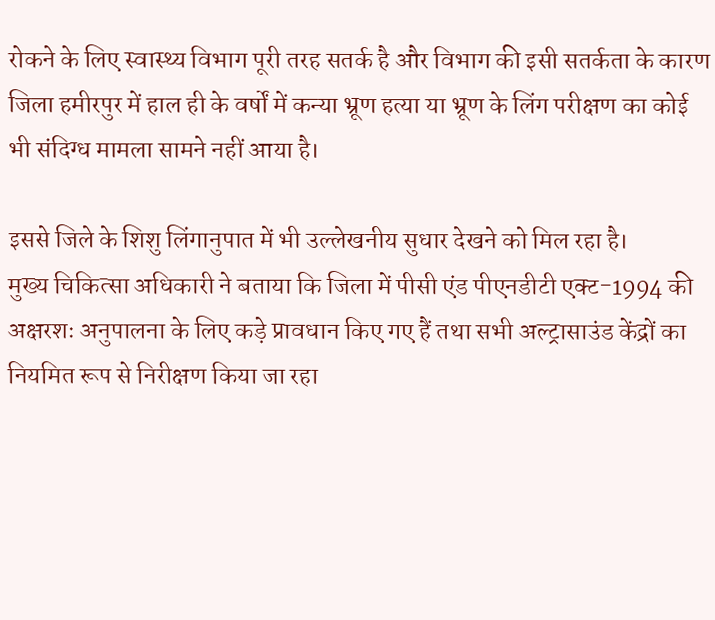रोकने के लिए स्वास्थ्य विभाग पूरी तरह सतर्क है और विभाग की इसी सतर्कता के कारण जिला हमीरपुर में हाल ही के वर्षों में कन्या भ्रूण हत्या या भ्रूण के लिंग परीक्षण का कोई भी संदिग्ध मामला सामने नहीं आया है।

इससे जिले के शिशु लिंगानुपात में भी उल्लेखनीय सुधार देखने को मिल रहा है।
मुख्य चिकित्सा अधिकारी ने बताया कि जिला में पीसी एंड पीएनडीटी एक्ट-1994 की अक्षरशः अनुपालना के लिए कड़े प्रावधान किए गए हैं तथा सभी अल्ट्रासाउंड केंद्रों का नियमित रूप से निरीक्षण किया जा रहा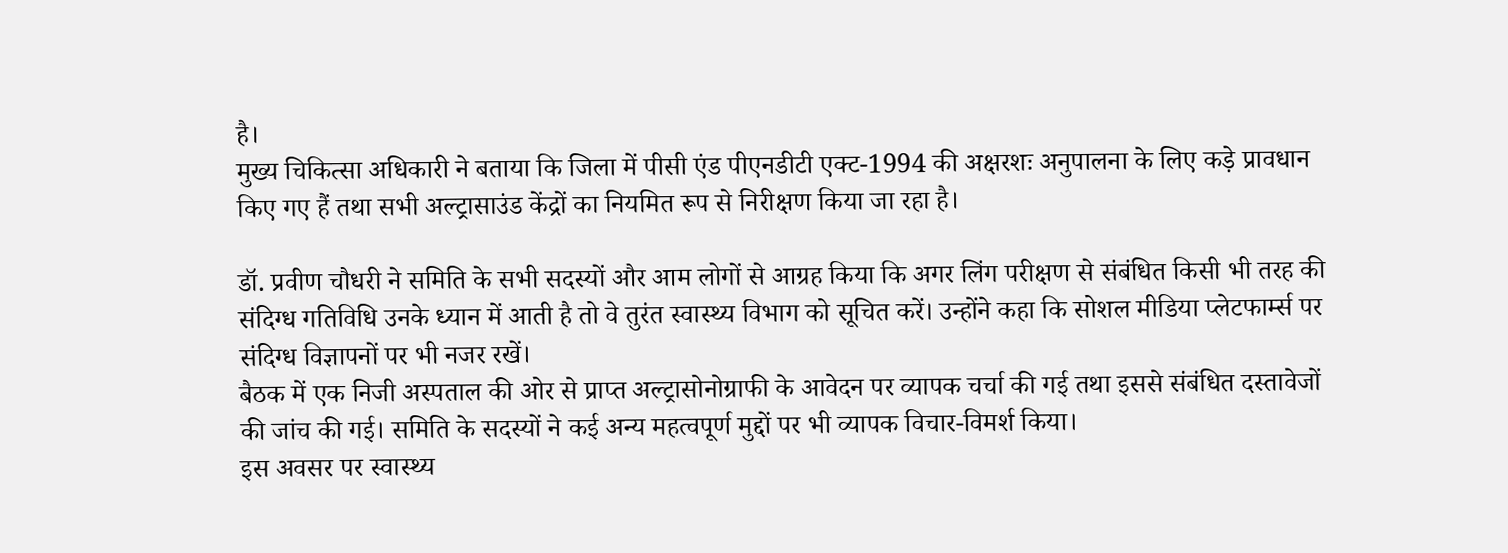है।
मुख्य चिकित्सा अधिकारी ने बताया कि जिला में पीसी एंड पीएनडीटी एक्ट-1994 की अक्षरशः अनुपालना के लिए कड़े प्रावधान किए गए हैं तथा सभी अल्ट्रासाउंड केंद्रों का नियमित रूप से निरीक्षण किया जा रहा है।

डॉ. प्रवीण चौधरी ने समिति के सभी सदस्यों और आम लोगों से आग्रह किया कि अगर लिंग परीक्षण से संबंधित किसी भी तरह की संदिग्ध गतिविधि उनके ध्यान में आती है तो वे तुरंत स्वास्थ्य विभाग को सूचित करें। उन्होंने कहा कि सोशल मीडिया प्लेटफार्म्स पर संदिग्ध विज्ञापनों पर भी नजर रखें।
बैठक में एक निजी अस्पताल की ओर से प्राप्त अल्ट्रासोनोग्राफी के आवेदन पर व्यापक चर्चा की गई तथा इससे संबंधित दस्तावेजों की जांच की गई। समिति के सदस्यों ने कई अन्य महत्वपूर्ण मुद्दों पर भी व्यापक विचार-विमर्श किया।
इस अवसर पर स्वास्थ्य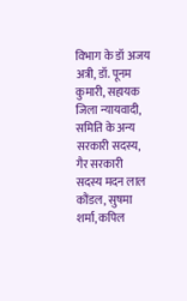विभाग के डॉ अजय अत्री, डॉ. पूनम कुमारी, सहायक जिला न्यायवादी, समिति के अन्य सरकारी सदस्य, गैर सरकारी सदस्य मदन लाल कौंडल, सुषमा शर्मा, कपिल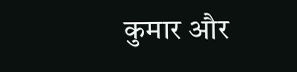कुमार और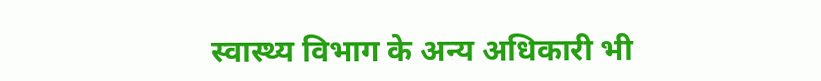स्वास्थ्य विभाग के अन्य अधिकारी भी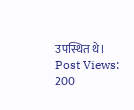उपस्थित थे।
Post Views: 200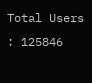Total Users : 125846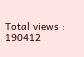Total views : 190412